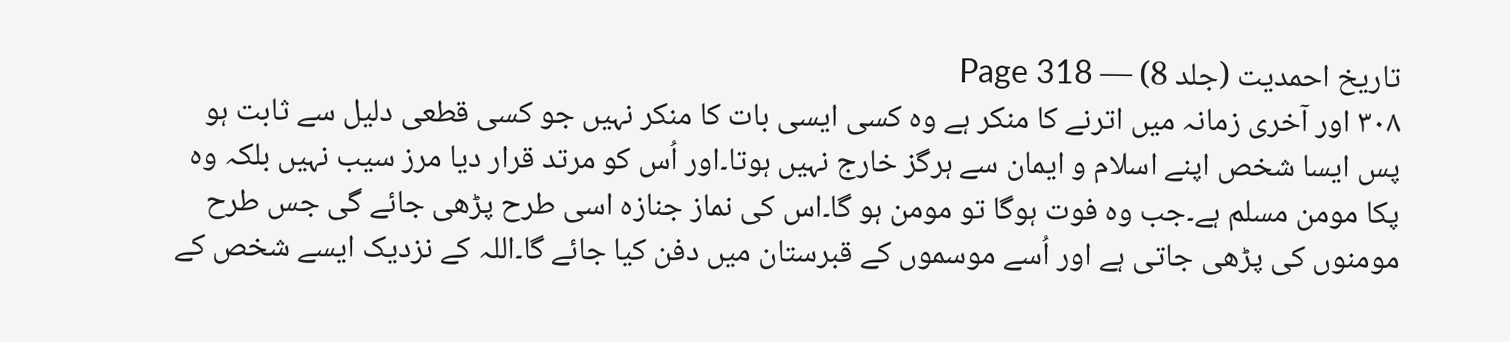تاریخ احمدیت (جلد 8) — Page 318
۳۰۸ اور آخری زمانہ میں اترنے کا منکر ہے وہ کسی ایسی بات کا منکر نہیں جو کسی قطعی دلیل سے ثابت ہو پس ایسا شخص اپنے اسلام و ایمان سے ہرگز خارج نہیں ہوتا۔اور اُس کو مرتد قرار دیا مرز سیب نہیں بلکہ وہ پکا مومن مسلم ہے۔جب وہ فوت ہوگا تو مومن ہو گا۔اس کی نماز جنازہ اسی طرح پڑھی جائے گی جس طرح مومنوں کی پڑھی جاتی ہے اور اُسے موسموں کے قبرستان میں دفن کیا جائے گا۔اللہ کے نزدیک ایسے شخص کے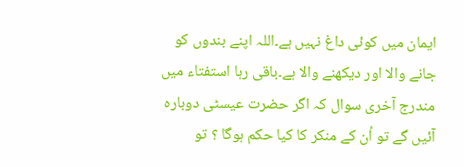ایمان میں کوئی داغ نہیں ہے۔اللہ اپنے بندوں کو جانے والا اور دیکھنے والا ہے۔باقی رہا استفتاء میں مندرج آخری سوال کہ اگر حضرت عیسٹی دوبارہ آئیں گے تو اُن کے منکر کا کیا حکم ہوگا ؟ تو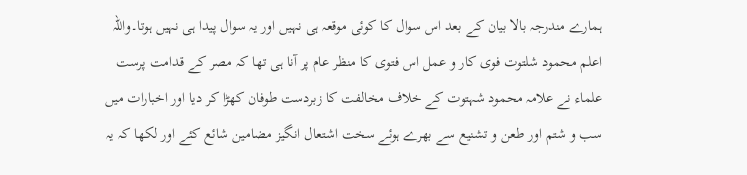ہمارے مندرجہ بالا بیان کے بعد اس سوال کا کوئی موقعہ ہی نہیں اور یہ سوال پیدا ہی نہیں ہوتا۔واللہ اعلم محمود شلتوت فوی کار و عمل اس فتوی کا منظر عام پر آنا ہی تھا کہ مصر کے قدامت پرست علماء نے علامہ محمود شہتوت کے خلاف مخالفت کا زبردست طوفان کھڑا کر دیا اور اخبارات میں سب و شتم اور طعن و تشنیع سے بھرے ہوئے سخت اشتعال انگیز مضامین شائع کئے اور لکھا کہ یہ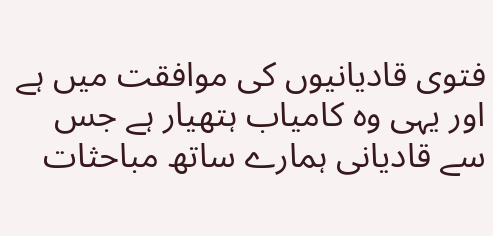فتوی قادیانیوں کی موافقت میں ہے اور یہی وہ کامیاب ہتھیار ہے جس سے قادیانی ہمارے ساتھ مباحثات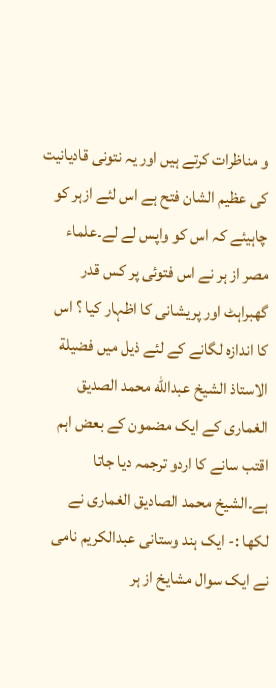و مناظرات کرتے ہیں اور یہ نتونی قادیانیت کی عظیم الشان فتح ہے اس لئے ازہر کو چاہیئے کہ اس کو واپس لے لے۔علماء مصر از ہر نے اس فتوئی پر کس قدر گھبراہٹ اور پریشانی کا اظہار کیا ؟ اس کا اندازہ لگانے کے لئے ذیل میں فضيلة الاستاذ الشيخ عبدالله محمد الصديق الغماری کے ایک مضمون کے بعض اہم اقتب سانے کا اردو ترجمہ دیا جاتا ہے۔الشیخ محمد الصادیق الغماری نے لکھا :- ایک ہند وستانی عبدالکریم نامی نے ایک سوال مشایخ از ہر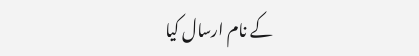کے نام ارسال کیا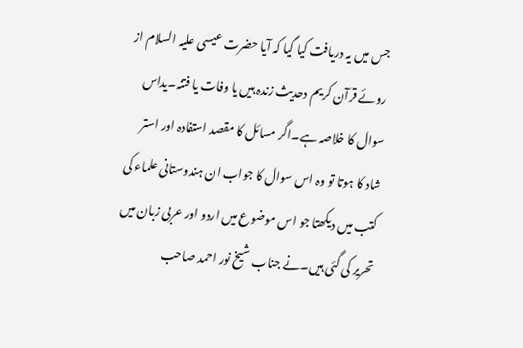جس میں یہ دریافت کیا گیا کہ آیا حضرت عیسی علیہ السلام از روئے قرآن کریم دحدیث زندہ ہیں یا وفات یا فتنہ۔یداس سوال کا خلاصہ ہے۔اگر مسائل کا مقصد استفادہ اور استر شاد کا ہوتا تو وہ اس سوال کا جواب ان ہندوستانی علماء کی کتب میں دیکھتا جو اس موضوع میں اردو اور عربی زبان میں تحریر کی گئی ہیں۔نے جناب شیخ نور احمد صاحب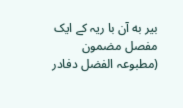بیر به آن با ریہ کے ایک مفصل مضمون (مطبوعہ الفضل دفادر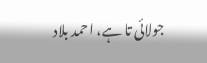جولائی تا ہے، احمد بلاد